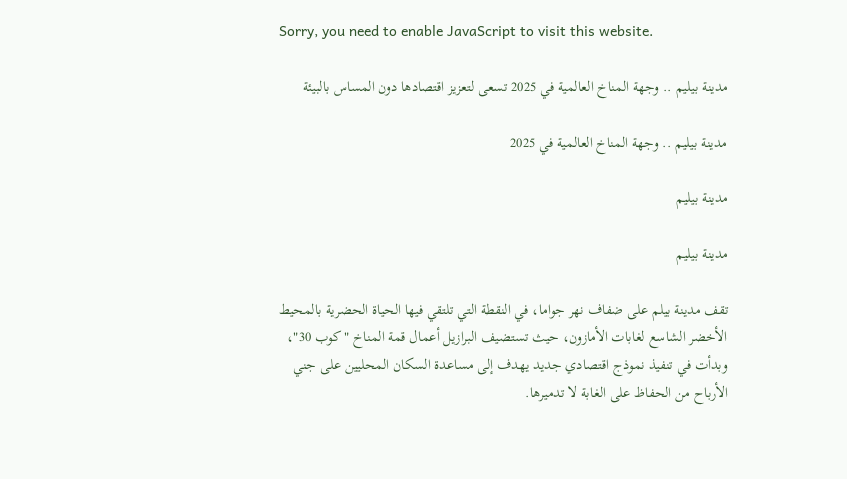Sorry, you need to enable JavaScript to visit this website.

مدينة بيليم .. وجهة المناخ العالمية في 2025 تسعى لتعزيز اقتصادها دون المساس بالبيئة

مدينة بيليم .. وجهة المناخ العالمية في 2025

مدينة بيليم

مدينة بيليم

تقف مدينة بيلم على ضفاف نهر جواما، في النقطة التي تلتقي فيها الحياة الحضرية بالمحيط الأخضر الشاسع لغابات الأمازون، حيث تستضيف البرازيل أعمال قمة المناخ "كوب 30"، وبدأت في تنفيذ نموذج اقتصادي جديد يهدف إلى مساعدة السكان المحليين على جني الأرباح من الحفاظ على الغابة لا تدميرها.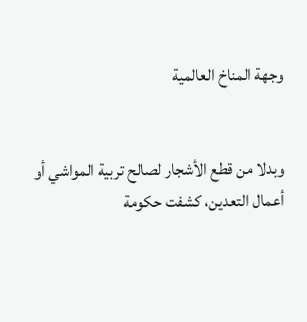وجهة المناخ العالمية


وبدلا من قطع الأشجار لصالح تربية المواشي أو أعمال التعدين، كشفت حكومة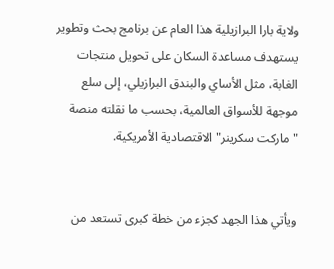ولاية بارا البرازيلية هذا العام عن برنامج بحث وتطوير يستهدف مساعدة السكان على تحويل منتجات الغابة، مثل الأساي والبندق البرازيلي، إلى سلع موجهة للأسواق العالمية، بحسب ما نقلته منصة "ماركت سكرينر" الاقتصادية الأمريكية.


ويأتي هذا الجهد كجزء من خطة كبرى تستعد من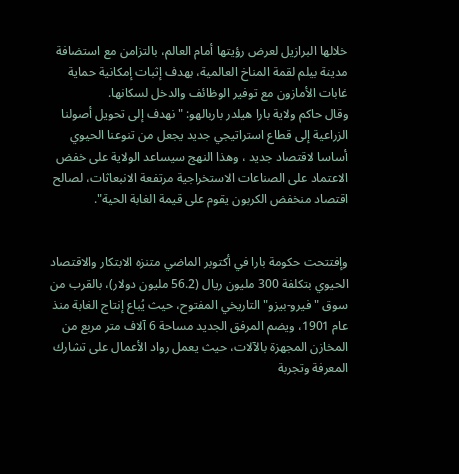خلالها البرازيل لعرض رؤيتها أمام العالم، بالتزامن مع استضافة مدينة بيلم لقمة المناخ العالمية، بهدف إثبات إمكانية حماية غابات الأمازون مع توفير الوظائف والدخل لسكانها.
وقال حاكم ولاية بارا هيلدر باربالهو: "نهدف إلى تحويل أصولنا الزراعية إلى قطاع استراتيجي جديد يجعل من تنوعنا الحيوي أساسا لاقتصاد جديد ، وهذا النهج سيساعد الولاية على خفض الاعتماد على الصناعات الاستخراجية مرتفعة الانبعاثات، لصالح اقتصاد منخفض الكربون يقوم على قيمة الغابة الحية".


وإفتتحت حكومة بارا في أكتوبر الماضي متنزه الابتكار والاقتصاد الحيوي بتكلفة 300 مليون ريال (56.2 مليون دولار)، بالقرب من سوق "فيرو-بيزو" التاريخي المفتوح، حيث يُباع إنتاج الغابة منذ عام 1901، ويضم المرفق الجديد مساحة 6 آلاف متر مربع من المخازن المجهزة بالآلات، حيث يعمل رواد الأعمال على تشارك المعرفة وتجربة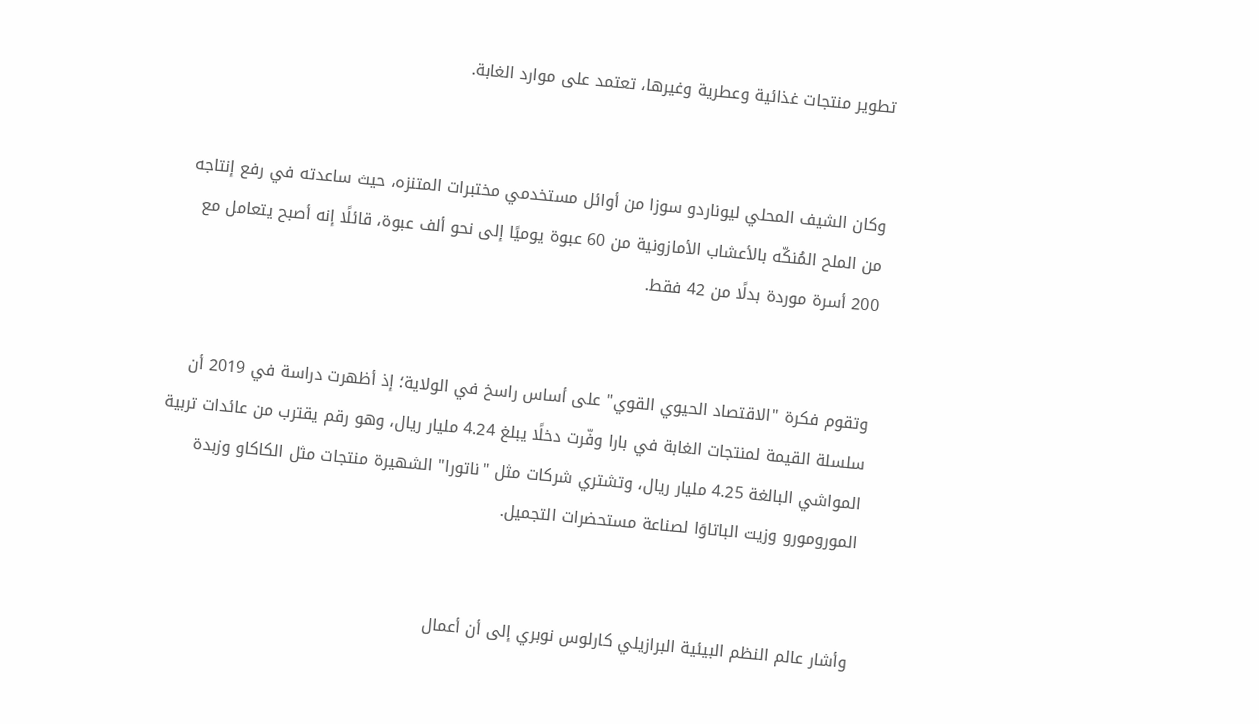تطوير منتجات غذائية وعطرية وغيرها، تعتمد على موارد الغابة.


وكان الشيف المحلي ليوناردو سوزا من أوائل مستخدمي مختبرات المتنزه، حيث ساعدته في رفع إنتاجه من الملح المُنكّه بالأعشاب الأمازونية من 60 عبوة يوميًا إلى نحو ألف عبوة، قائلًا إنه أصبح يتعامل مع 200 أسرة موردة بدلًا من 42 فقط.


وتقوم فكرة "الاقتصاد الحيوي القوي" على أساس راسخ في الولاية؛ إذ أظهرت دراسة في 2019 أن سلسلة القيمة لمنتجات الغابة في بارا وفّرت دخلًا يبلغ 4.24 مليار ريال، وهو رقم يقترب من عائدات تربية المواشي البالغة 4.25 مليار ريال، وتشتري شركات مثل "ناتورا" الشهيرة منتجات مثل الكاكاو وزبدة المورومورو وزيت الباتاوَا لصناعة مستحضرات التجميل.


وأشار عالم النظم البيئية البرازيلي كارلوس نوبري إلى أن أعمال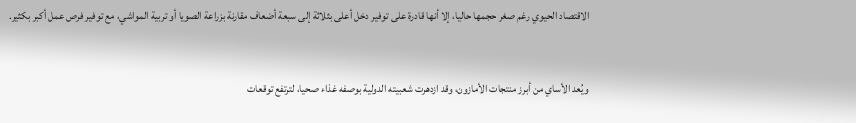الاقتصاد الحيوي رغم صغر حجمها حاليا، إلا أنها قادرة على توفير دخل أعلى بثلاثة إلى سبعة أضعاف مقارنة بزراعة الصويا أو تربية المواشي، مع توفير فرص عمل أكبر بكثير.


ويُعد الأساي من أبرز منتجات الأمازون، وقد ازدهرت شعبيته الدولية بوصفه غذاء صحيا، لترتفع توقعات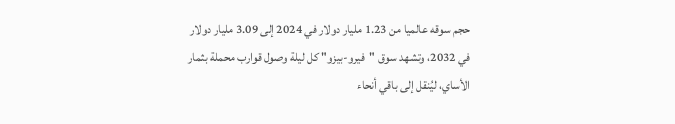حجم سوقه عالميا من 1.23 مليار دولار في 2024 إلى 3.09 مليار دولار في 2032، وتشهد سوق "فيرو-بيزو" كل ليلة وصول قوارب محملة بثمار الأساي، ليُنقل إلى باقي أنحاء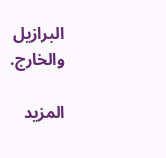البرازيل والخارج.

المزيد